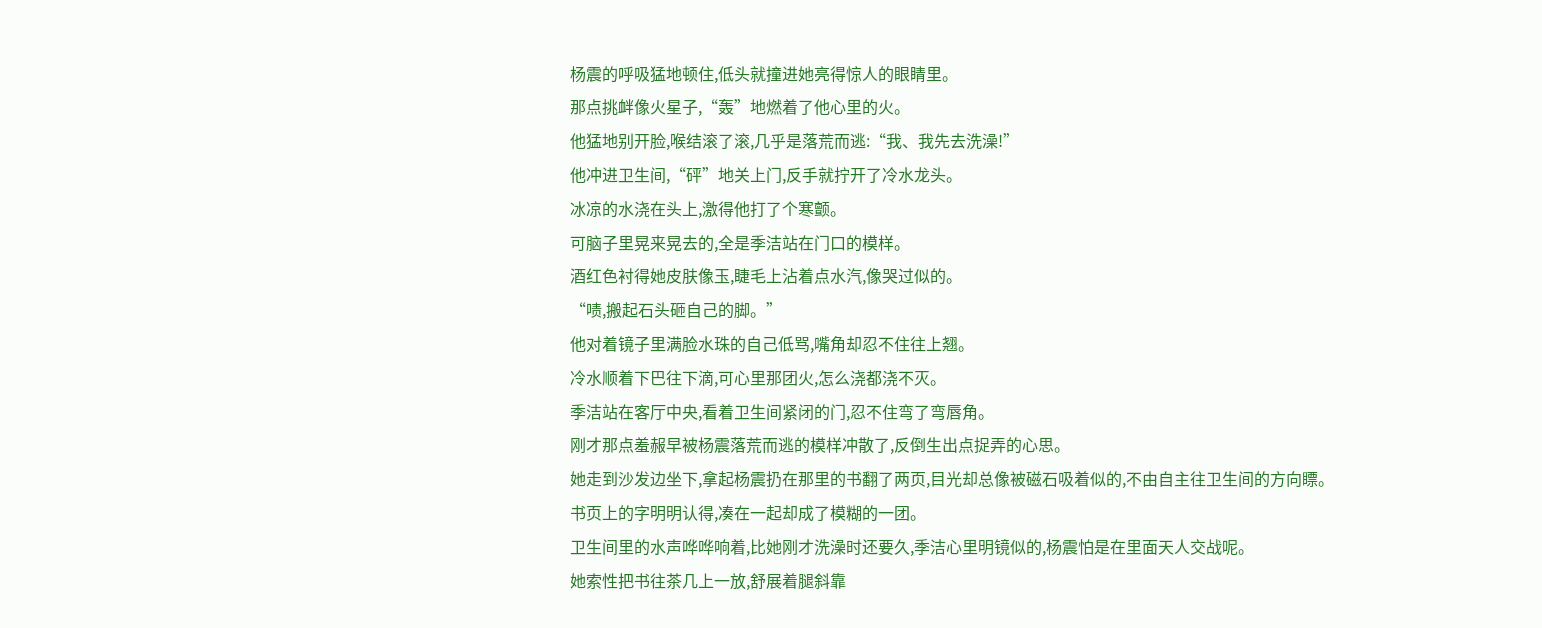杨震的呼吸猛地顿住,低头就撞进她亮得惊人的眼睛里。
那点挑衅像火星子,“轰”地燃着了他心里的火。
他猛地别开脸,喉结滚了滚,几乎是落荒而逃:“我、我先去洗澡!”
他冲进卫生间,“砰”地关上门,反手就拧开了冷水龙头。
冰凉的水浇在头上,激得他打了个寒颤。
可脑子里晃来晃去的,全是季洁站在门口的模样。
酒红色衬得她皮肤像玉,睫毛上沾着点水汽,像哭过似的。
“啧,搬起石头砸自己的脚。”
他对着镜子里满脸水珠的自己低骂,嘴角却忍不住往上翘。
冷水顺着下巴往下滴,可心里那团火,怎么浇都浇不灭。
季洁站在客厅中央,看着卫生间紧闭的门,忍不住弯了弯唇角。
刚才那点羞赧早被杨震落荒而逃的模样冲散了,反倒生出点捉弄的心思。
她走到沙发边坐下,拿起杨震扔在那里的书翻了两页,目光却总像被磁石吸着似的,不由自主往卫生间的方向瞟。
书页上的字明明认得,凑在一起却成了模糊的一团。
卫生间里的水声哗哗响着,比她刚才洗澡时还要久,季洁心里明镜似的,杨震怕是在里面天人交战呢。
她索性把书往茶几上一放,舒展着腿斜靠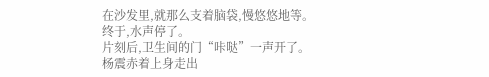在沙发里,就那么支着脑袋,慢悠悠地等。
终于,水声停了。
片刻后,卫生间的门“咔哒”一声开了。
杨震赤着上身走出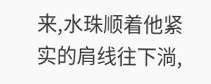来,水珠顺着他紧实的肩线往下淌,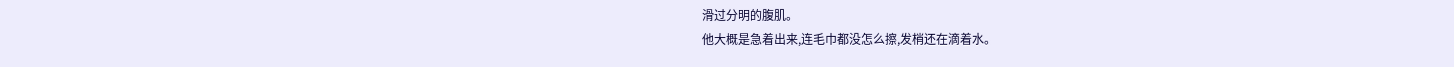滑过分明的腹肌。
他大概是急着出来,连毛巾都没怎么擦,发梢还在滴着水。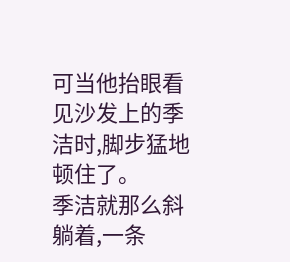可当他抬眼看见沙发上的季洁时,脚步猛地顿住了。
季洁就那么斜躺着,一条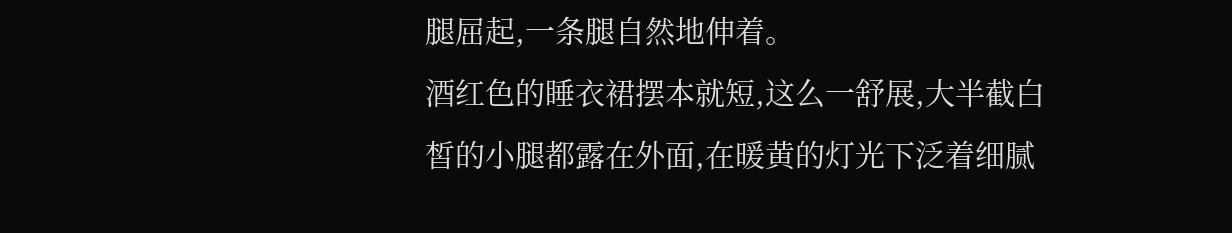腿屈起,一条腿自然地伸着。
酒红色的睡衣裙摆本就短,这么一舒展,大半截白皙的小腿都露在外面,在暖黄的灯光下泛着细腻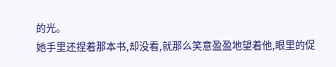的光。
她手里还捏着那本书,却没看,就那么笑意盈盈地望着他,眼里的促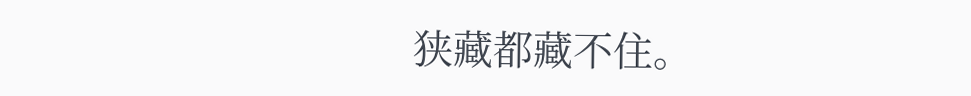狭藏都藏不住。